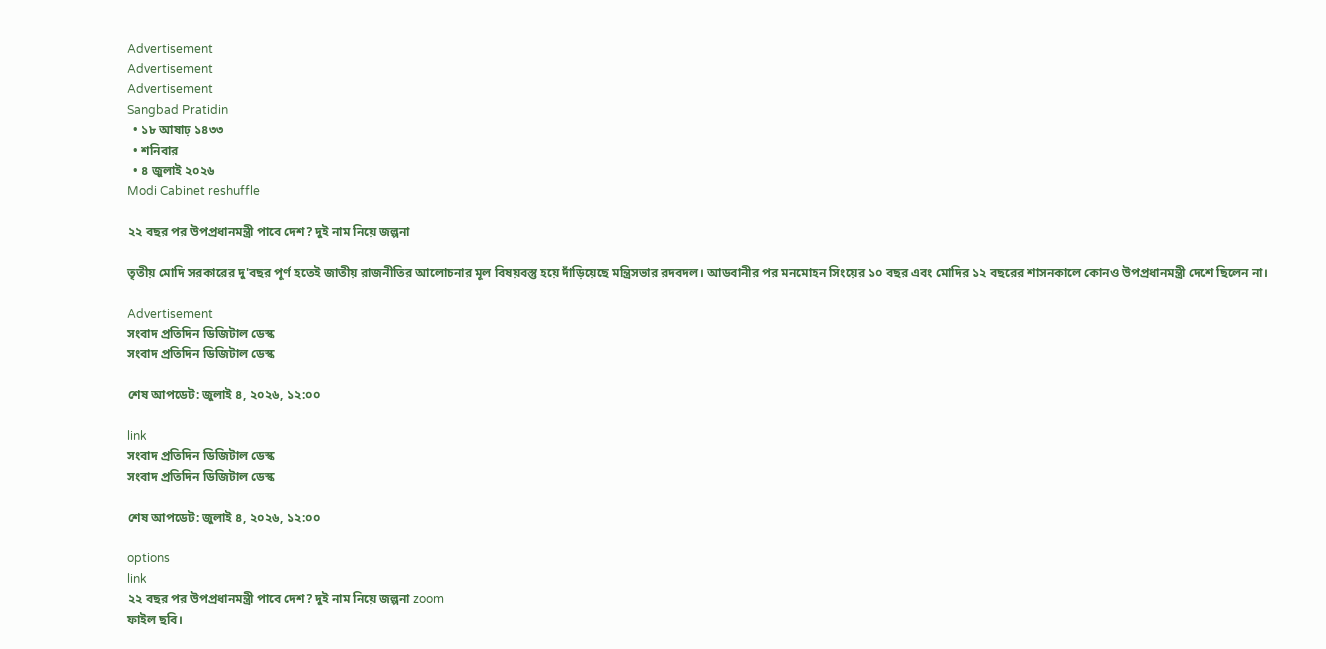Advertisement
Advertisement
Advertisement
Sangbad Pratidin
  • ১৮ আষাঢ় ১৪৩৩
  • শনিবার
  • ৪ জুলাই ২০২৬
Modi Cabinet reshuffle

২২ বছর পর উপপ্রধানমন্ত্রী পাবে দেশ? দুই নাম নিয়ে জল্পনা

তৃতীয় মোদি সরকারের দু'বছর পূর্ণ হতেই জাতীয় রাজনীতির আলোচনার মূল বিষয়বস্তু হয়ে দাঁড়িয়েছে মন্ত্রিসভার রদবদল। আডবানীর পর মনমোহন সিংয়ের ১০ বছর এবং মোদির ১২ বছরের শাসনকালে কোনও উপপ্রধানমন্ত্রী দেশে ছিলেন না।

Advertisement
সংবাদ প্রতিদিন ডিজিটাল ডেস্ক
সংবাদ প্রতিদিন ডিজিটাল ডেস্ক

শেষ আপডেট: জুলাই ৪, ২০২৬, ১২:০০

link
সংবাদ প্রতিদিন ডিজিটাল ডেস্ক
সংবাদ প্রতিদিন ডিজিটাল ডেস্ক

শেষ আপডেট: জুলাই ৪, ২০২৬, ১২:০০

options
link
২২ বছর পর উপপ্রধানমন্ত্রী পাবে দেশ? দুই নাম নিয়ে জল্পনা zoom
ফাইল ছবি।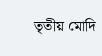তৃতীয় মোদি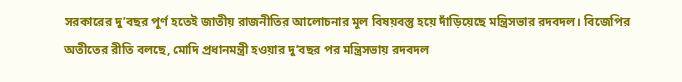সরকারের দু’বছর পূর্ণ হতেই জাতীয় রাজনীতির আলোচনার মূল বিষয়বস্তু হয়ে দাঁড়িয়েছে মন্ত্রিসভার রদবদল। বিজেপির অতীতের রীতি বলছে, মোদি প্রধানমন্ত্রী হওয়ার দু’বছর পর মন্ত্রিসভায় রদবদল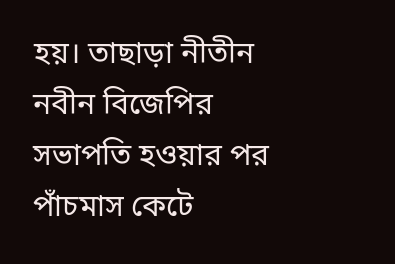হয়। তাছাড়া নীতীন নবীন বিজেপির সভাপতি হওয়ার পর পাঁচমাস কেটে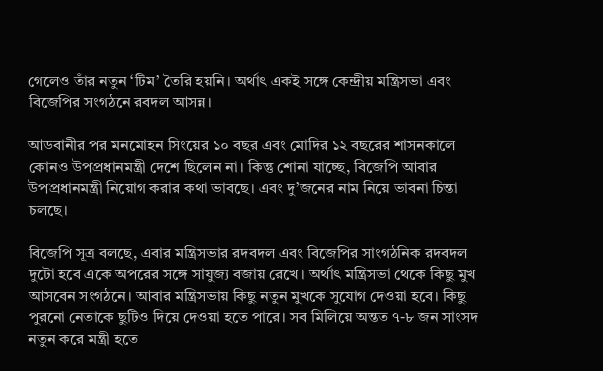গেলেও তাঁর নতুন ‘টিম’ তৈরি হয়নি। অর্থাৎ একই সঙ্গে কেন্দ্রীয় মন্ত্রিসভা এবং বিজেপির সংগঠনে রবদল আসন্ন।

আডবানীর পর মনমোহন সিংয়ের ১০ বছর এবং মোদির ১২ বছরের শাসনকালে কোনও উপপ্রধানমন্ত্রী দেশে ছিলেন না। কিন্তু শোনা যাচ্ছে, বিজেপি আবার উপপ্রধানমন্ত্রী নিয়োগ করার কথা ভাবছে। এবং দু’জনের নাম নিয়ে ভাবনা চিন্তা চলছে।

বিজেপি সূত্র বলছে, এবার মন্ত্রিসভার রদবদল এবং বিজেপির সাংগঠনিক রদবদল দুটো হবে একে অপরের সঙ্গে সাযুজ্য বজায় রেখে। অর্থাৎ মন্ত্রিসভা থেকে কিছু মুখ আসবেন সংগঠনে। আবার মন্ত্রিসভায় কিছু নতুন মুখকে সুযোগ দেওয়া হবে। কিছু পুরনো নেতাকে ছুটিও দিয়ে দেওয়া হতে পারে। সব মিলিয়ে অন্তত ৭-৮ জন সাংসদ নতুন করে মন্ত্রী হতে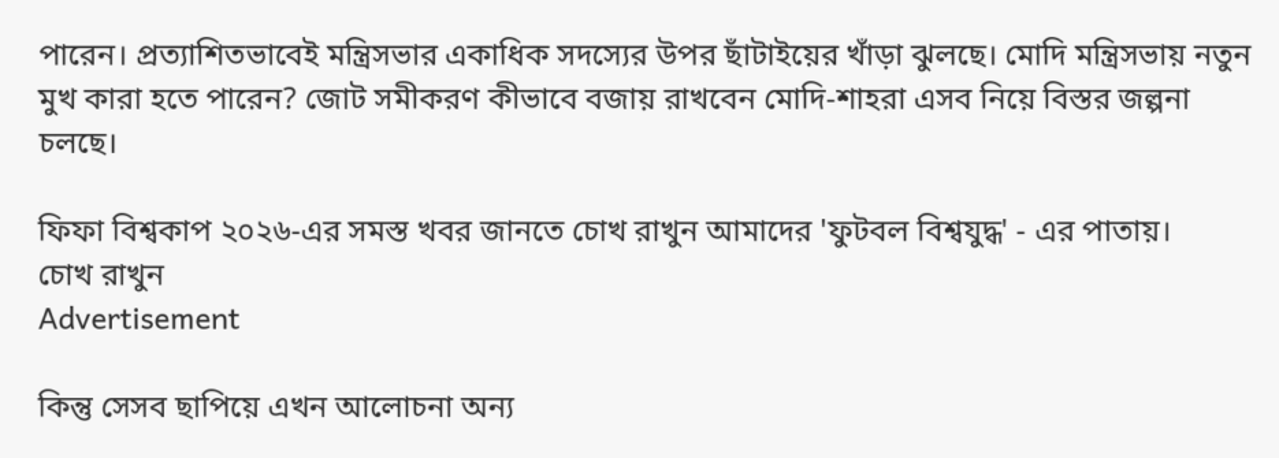পারেন। প্রত্যাশিতভাবেই মন্ত্রিসভার একাধিক সদস্যের উপর ছাঁটাইয়ের খাঁড়া ঝুলছে। মোদি মন্ত্রিসভায় নতুন মুখ কারা হতে পারেন? জোট সমীকরণ কীভাবে বজায় রাখবেন মোদি-শাহরা এসব নিয়ে বিস্তর জল্পনা চলছে।

ফিফা বিশ্বকাপ ২০২৬-এর সমস্ত খবর জানতে চোখ রাখুন আমাদের 'ফুটবল বিশ্বযুদ্ধ' - এর পাতায়।
চোখ রাখুন
Advertisement

কিন্তু সেসব ছাপিয়ে এখন আলোচনা অন্য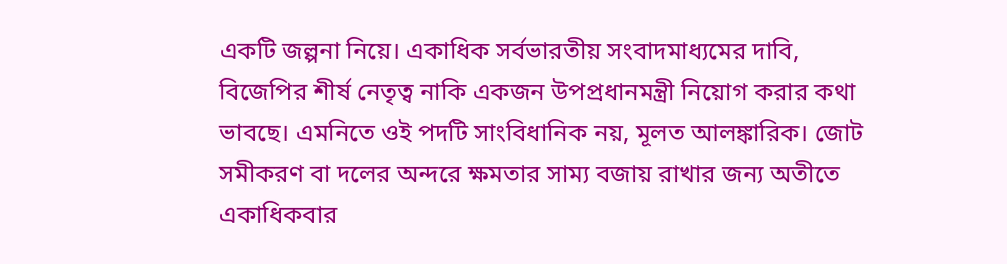একটি জল্পনা নিয়ে। একাধিক সর্বভারতীয় সংবাদমাধ্যমের দাবি, বিজেপির শীর্ষ নেতৃত্ব নাকি একজন উপপ্রধানমন্ত্রী নিয়োগ করার কথা ভাবছে। এমনিতে ওই পদটি সাংবিধানিক নয়, মূলত আলঙ্কারিক। জোট সমীকরণ বা দলের অন্দরে ক্ষমতার সাম্য বজায় রাখার জন্য অতীতে একাধিকবার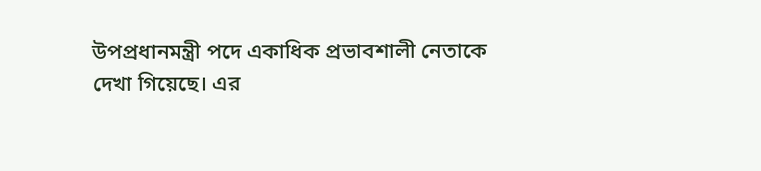উপপ্রধানমন্ত্রী পদে একাধিক প্রভাবশালী নেতাকে দেখা গিয়েছে। এর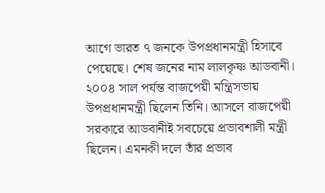আগে ভারত ৭ জনকে উপপ্রধানমন্ত্রী হিসাবে পেয়েছে। শেষ জনের নাম লালকৃষ্ণ আডবানী। ২০০৪ সাল পর্যন্ত বাজপেয়ী মন্ত্রিসভায় উপপ্রধানমন্ত্রী ছিলেন তিনি। আসলে বাজপেয়ী সরকারে আডবানীই সবচেয়ে প্রভাবশালী মন্ত্রী ছিলেন। এমনকী দলে তাঁর প্রভাব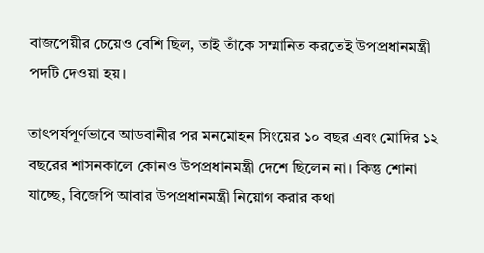বাজপেয়ীর চেয়েও বেশি ছিল, তাই তাঁকে সম্মানিত করতেই উপপ্রধানমন্ত্রী পদটি দেওয়া হয়।

তাৎপর্যপূর্ণভাবে আডবানীর পর মনমোহন সিংয়ের ১০ বছর এবং মোদির ১২ বছরের শাসনকালে কোনও উপপ্রধানমন্ত্রী দেশে ছিলেন না। কিন্তু শোনা যাচ্ছে, বিজেপি আবার উপপ্রধানমন্ত্রী নিয়োগ করার কথা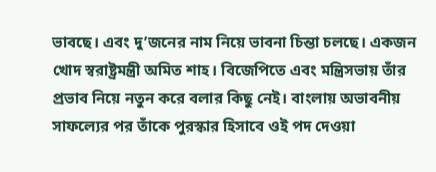ভাবছে। এবং দু’জনের নাম নিয়ে ভাবনা চিন্তা চলছে। একজন খোদ স্বরাষ্ট্রমন্ত্রী অমিত শাহ। বিজেপিতে এবং মন্ত্রিসভায় তাঁর প্রভাব নিয়ে নতুন করে বলার কিছু নেই। বাংলায় অভাবনীয় সাফল্যের পর তাঁকে পুরস্কার হিসাবে ওই পদ দেওয়া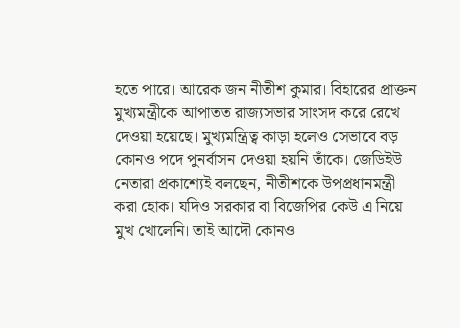হতে পারে। আরেক জন নীতীশ কুমার। বিহারের প্রাক্তন মুখ্যমন্ত্রীকে আপাতত রাজ্যসভার সাংসদ করে রেখে দেওয়া হয়েছে। মুখ্যমন্ত্রিত্ব কাড়া হলেও সেভাবে বড় কোনও পদে পুনর্বাসন দেওয়া হয়নি তাঁকে। জেডিইউ নেতারা প্রকাশ্যেই বলছেন, নীতীশকে উপপ্রধানমন্ত্রী করা হোক। যদিও সরকার বা বিজেপির কেউ এ নিয়ে মুখ খোলেনি। তাই আদৌ কোনও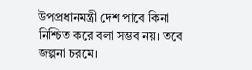উপপ্রধানমন্ত্রী দেশ পাবে কিনা নিশ্চিত করে বলা সম্ভব নয়। তবে জল্পনা চরমে।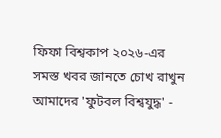ফিফা বিশ্বকাপ ২০২৬-এর সমস্ত খবর জানতে চোখ রাখুন আমাদের 'ফুটবল বিশ্বযুদ্ধ' -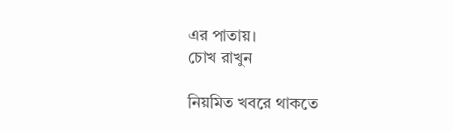এর পাতায়।
চোখ রাখুন

নিয়মিত খবরে থাকতে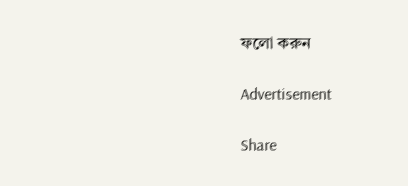ফলো করুন

Advertisement

Share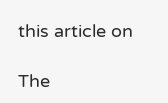this article on

The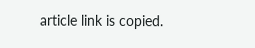article link is copied.